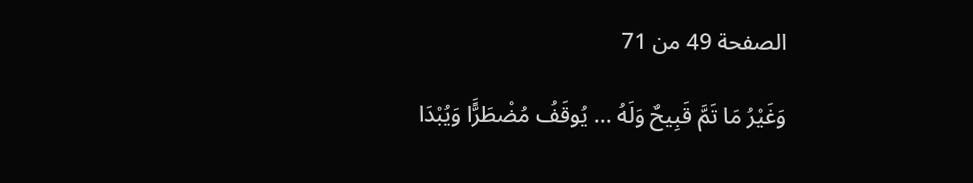الصفحة 49 من 71

وَغَيْرُ مَا تَمَّ قَبِيحٌ وَلَهُ ... يُوقَفُ مُضْطَرًَّا وَيُبْدَا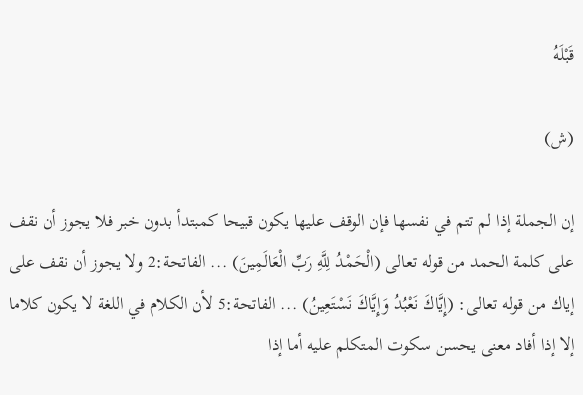قَبْلَهُ

(ش)

إن الجملة إذا لم تتم في نفسها فإن الوقف عليها يكون قبيحا كمبتدأ بدون خبر فلا يجوز أن نقف على كلمة الحمد من قوله تعالى (الْحَمْدُ لِلَّهِ رَبِّ الْعَالَمِينَ) ... الفاتحة:2 ولا يجوز أن نقف على إياك من قوله تعالى: (إِيَّاكَ نَعْبُدُ وَإِيَّاكَ نَسْتَعِينُ) ... الفاتحة:5 لأن الكلام في اللغة لا يكون كلاما إلا إذا أفاد معنى يحسن سكوت المتكلم عليه أما إذا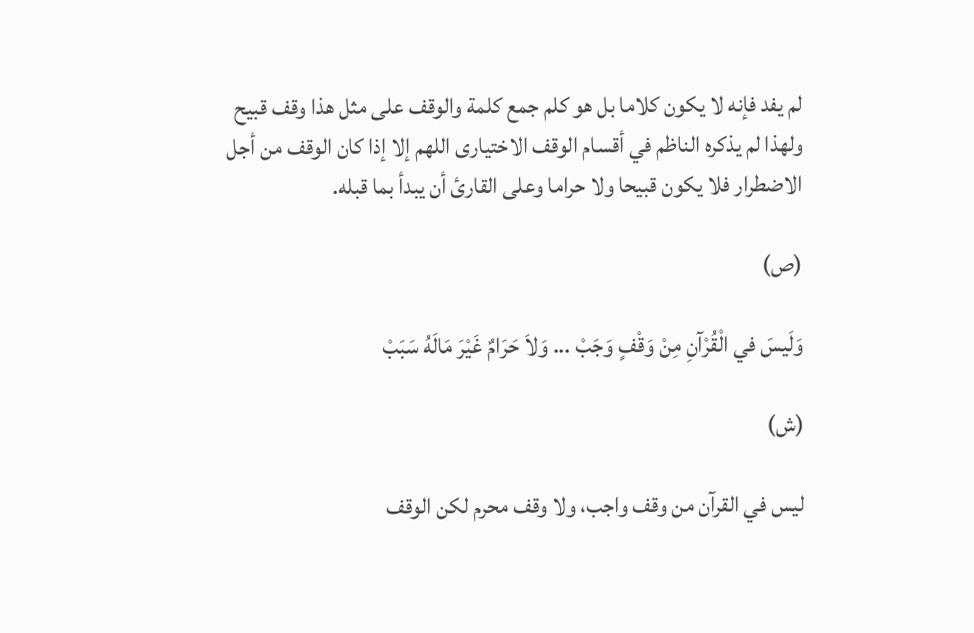لم يفد فإنه لا يكون كلاما بل هو كلم جمع كلمة والوقف على مثل هذا وقف قبيح ولهذا لم يذكره الناظم في أقسام الوقف الاختيارى اللهم إلا إذا كان الوقف من أجل الاضطرار فلا يكون قبيحا ولا حراما وعلى القارئ أن يبدأ بما قبله.

(ص)

وَلَيسَ في الْقُرْآنِ مِنْ وَقْفٍ وَجَبْ ... وَلاَ حَرَامٌ غَيْرَ مَالَهُ سَبَبْ

(ش)

ليس في القرآن من وقف واجب، ولا وقف محرم لكن الوقف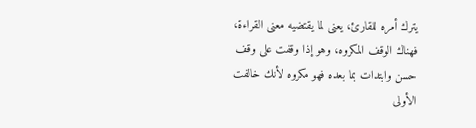يترك أمره للقارئ، يعنى لما يقتضيه معنى القراءة، فهناك الوقف المكروه، وهو إذا وقفت على وقف حسن وابتدات بما بعده فهو مكروه لأنك خالفت الأولى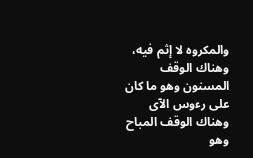والمكروه لا إثم فيه، وهناك الوقف المسنون وهو ما كان على رءوس الآى وهناك الوقف المباح وهو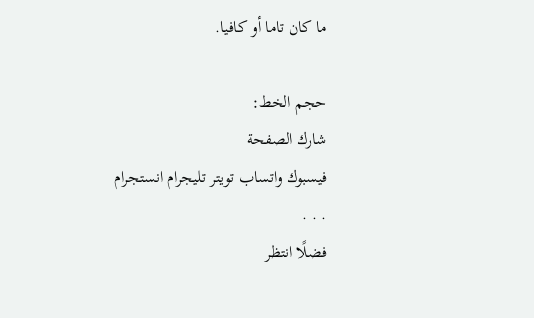ما كان تاما أو كافيا.

حجم الخط:
شارك الصفحة
فيسبوك واتساب تويتر تليجرام انستجرام
. . .
فضلًا انتظر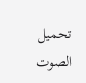تحميل الصوت